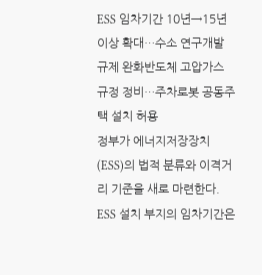ESS 임차기간 10년→15년 이상 확대…수소 연구개발 규제 완화반도체 고압가스 규정 정비…주차로봇 공동주택 설치 허용
정부가 에너지저장장치(ESS)의 법적 분류와 이격거리 기준을 새로 마련한다. ESS 설치 부지의 임차기간은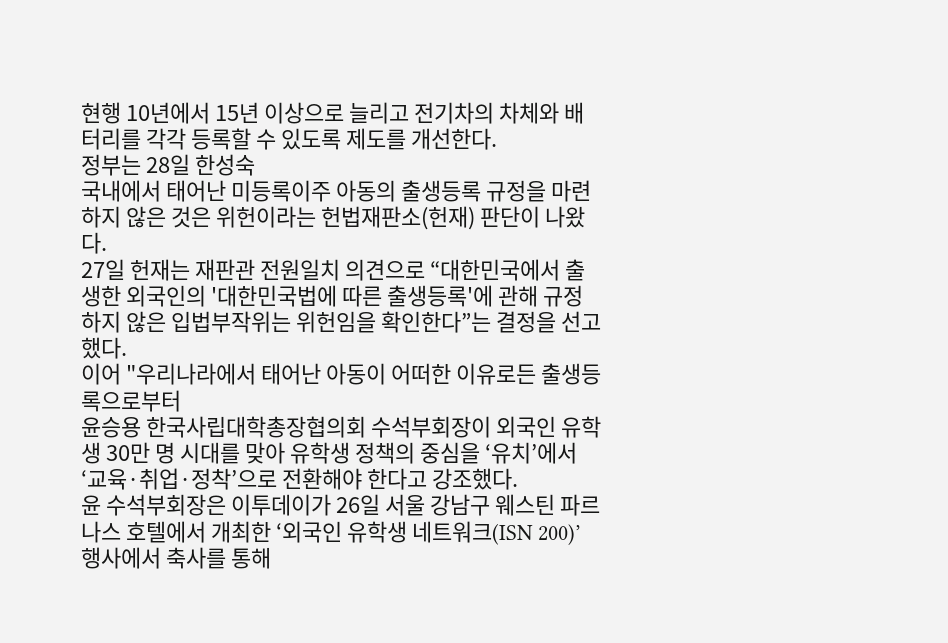현행 10년에서 15년 이상으로 늘리고 전기차의 차체와 배터리를 각각 등록할 수 있도록 제도를 개선한다.
정부는 28일 한성숙
국내에서 태어난 미등록이주 아동의 출생등록 규정을 마련하지 않은 것은 위헌이라는 헌법재판소(헌재) 판단이 나왔다.
27일 헌재는 재판관 전원일치 의견으로 “대한민국에서 출생한 외국인의 '대한민국법에 따른 출생등록'에 관해 규정하지 않은 입법부작위는 위헌임을 확인한다”는 결정을 선고했다.
이어 "우리나라에서 태어난 아동이 어떠한 이유로든 출생등록으로부터
윤승용 한국사립대학총장협의회 수석부회장이 외국인 유학생 30만 명 시대를 맞아 유학생 정책의 중심을 ‘유치’에서 ‘교육·취업·정착’으로 전환해야 한다고 강조했다.
윤 수석부회장은 이투데이가 26일 서울 강남구 웨스틴 파르나스 호텔에서 개최한 ‘외국인 유학생 네트워크(ISN 200)’ 행사에서 축사를 통해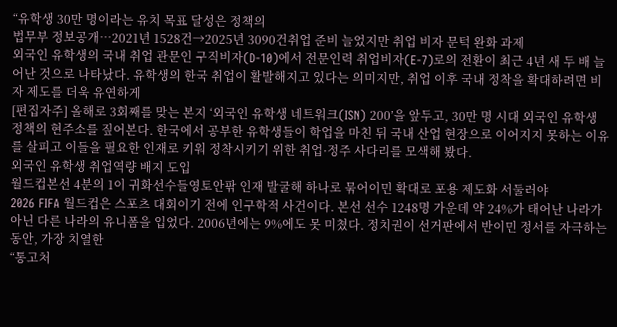“유학생 30만 명이라는 유치 목표 달성은 정책의
법무부 정보공개…2021년 1528건→2025년 3090건취업 준비 늘었지만 취업 비자 문턱 완화 과제
외국인 유학생의 국내 취업 관문인 구직비자(D-10)에서 전문인력 취업비자(E-7)로의 전환이 최근 4년 새 두 배 늘어난 것으로 나타났다. 유학생의 한국 취업이 활발해지고 있다는 의미지만, 취업 이후 국내 정착을 확대하려면 비자 제도를 더욱 유연하게
[편집자주] 올해로 3회째를 맞는 본지 ‘외국인 유학생 네트워크(ISN) 200’을 앞두고, 30만 명 시대 외국인 유학생 정책의 현주소를 짚어본다. 한국에서 공부한 유학생들이 학업을 마친 뒤 국내 산업 현장으로 이어지지 못하는 이유를 살피고 이들을 필요한 인재로 키워 정착시키기 위한 취업·정주 사다리를 모색해 봤다.
외국인 유학생 취업역량 배지 도입
월드컵본선 4분의 1이 귀화선수들영토안팎 인재 발굴해 하나로 묶어이민 확대로 포용 제도화 서둘러야
2026 FIFA 월드컵은 스포츠 대회이기 전에 인구학적 사건이다. 본선 선수 1248명 가운데 약 24%가 태어난 나라가 아닌 다른 나라의 유니폼을 입었다. 2006년에는 9%에도 못 미쳤다. 정치권이 선거판에서 반이민 정서를 자극하는 동안, 가장 치열한
“통고처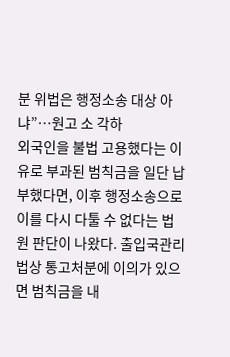분 위법은 행정소송 대상 아냐”…원고 소 각하
외국인을 불법 고용했다는 이유로 부과된 범칙금을 일단 납부했다면, 이후 행정소송으로 이를 다시 다툴 수 없다는 법원 판단이 나왔다. 출입국관리법상 통고처분에 이의가 있으면 범칙금을 내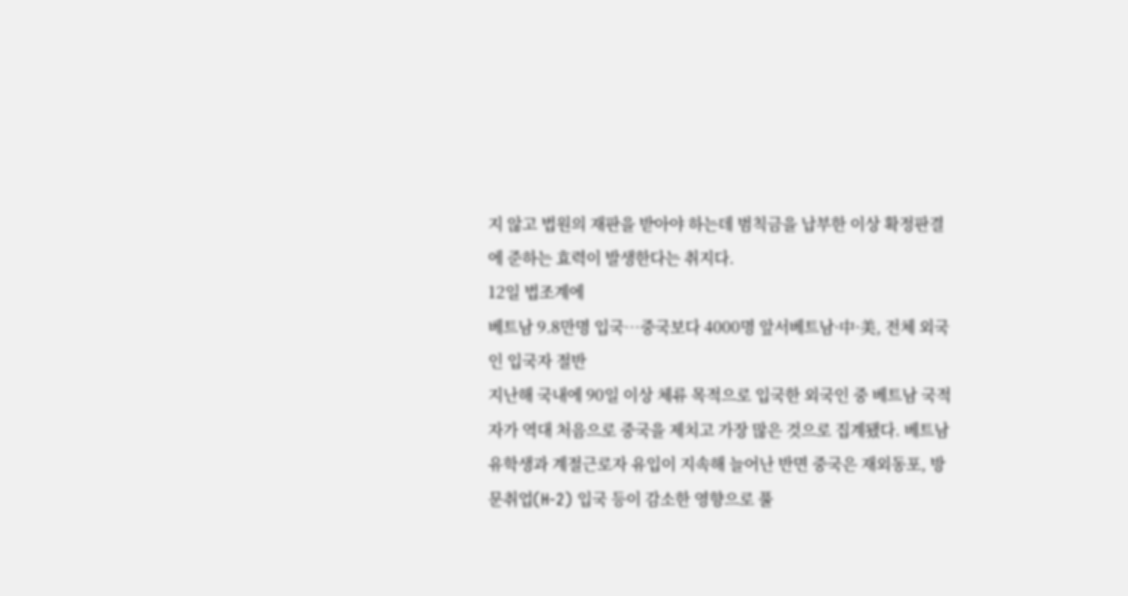지 않고 법원의 재판을 받아야 하는데 범칙금을 납부한 이상 확정판결에 준하는 효력이 발생한다는 취지다.
12일 법조계에
베트남 9.8만명 입국…중국보다 4000명 앞서베트남·中·美, 전체 외국인 입국자 절반
지난해 국내에 90일 이상 체류 목적으로 입국한 외국인 중 베트남 국적자가 역대 처음으로 중국을 제치고 가장 많은 것으로 집계됐다. 베트남 유학생과 계절근로자 유입이 지속해 늘어난 반면 중국은 재외동포, 방문취업(H-2) 입국 등이 감소한 영향으로 풀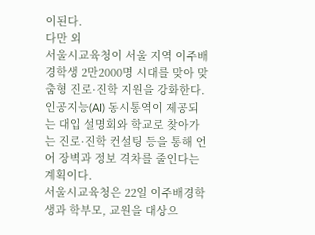이된다.
다만 외
서울시교육청이 서울 지역 이주배경학생 2만2000명 시대를 맞아 맞춤형 진로·진학 지원을 강화한다. 인공지능(AI) 동시통역이 제공되는 대입 설명회와 학교로 찾아가는 진로·진학 컨설팅 등을 통해 언어 장벽과 정보 격차를 줄인다는 계획이다.
서울시교육청은 22일 이주배경학생과 학부모, 교원을 대상으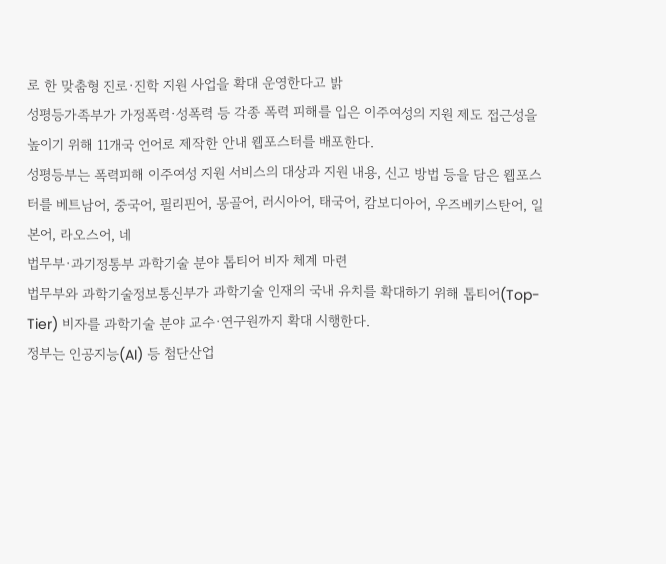로 한 맞춤형 진로·진학 지원 사업을 확대 운영한다고 밝
성평등가족부가 가정폭력·성폭력 등 각종 폭력 피해를 입은 이주여성의 지원 제도 접근성을 높이기 위해 11개국 언어로 제작한 안내 웹포스터를 배포한다.
성평등부는 폭력피해 이주여성 지원 서비스의 대상과 지원 내용, 신고 방법 등을 담은 웹포스터를 베트남어, 중국어, 필리핀어, 몽골어, 러시아어, 태국어, 캄보디아어, 우즈베키스탄어, 일본어, 라오스어, 네
법무부·과기정통부 과학기술 분야 톱티어 비자 체계 마련
법무부와 과학기술정보통신부가 과학기술 인재의 국내 유치를 확대하기 위해 톱티어(Top-Tier) 비자를 과학기술 분야 교수·연구원까지 확대 시행한다.
정부는 인공지능(AI) 등 첨단산업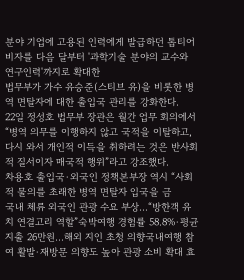분야 기업에 고용된 인력에게 발급하던 톱티어 비자를 다음 달부터 '과학기술 분야의 교수와 연구인력'까지로 확대한
법무부가 가수 유승준(스티브 유)을 비롯한 병역 면탈자에 대한 출입국 관리를 강화한다.
22일 정성호 법무부 장관은 월간 업무 회의에서 “병역 의무를 이행하지 않고 국적을 이탈하고, 다시 와서 개인적 이득을 취하려는 것은 반사회적 질서이자 매국적 행위”라고 강조했다.
차용호 출입국·외국인 정책본부장 역시 “사회적 물의를 초래한 병역 면탈자 입국을 금
국내 체류 외국인 관광 수요 부상…“방한객 유치 연결고리 역할”숙박여행 경험률 58.8%·평균 지출 26만원…해외 지인 초청 의향국내여행 참여 활발·재방문 의향도 높아 관광 소비 확대 효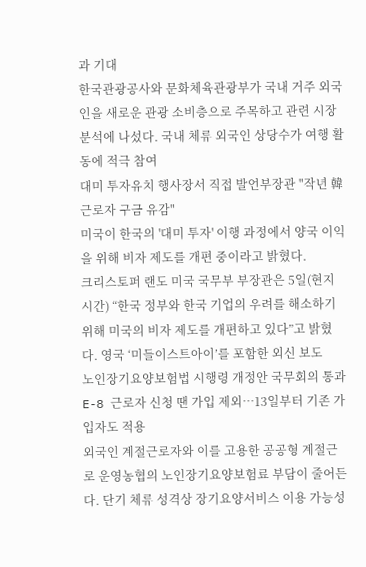과 기대
한국관광공사와 문화체육관광부가 국내 거주 외국인을 새로운 관광 소비층으로 주목하고 관련 시장 분석에 나섰다. 국내 체류 외국인 상당수가 여행 활동에 적극 참여
대미 투자유치 행사장서 직접 발언부장관 "작년 韓근로자 구금 유감"
미국이 한국의 '대미 투자' 이행 과정에서 양국 이익을 위해 비자 제도를 개편 중이라고 밝혔다.
크리스토퍼 랜도 미국 국무부 부장관은 5일(현지시간) “한국 정부와 한국 기업의 우려를 해소하기 위해 미국의 비자 제도를 개편하고 있다”고 밝혔다. 영국 ‘미들이스트아이’를 포함한 외신 보도
노인장기요양보험법 시행령 개정안 국무회의 통과E-8 근로자 신청 땐 가입 제외…13일부터 기존 가입자도 적용
외국인 계절근로자와 이를 고용한 공공형 계절근로 운영농협의 노인장기요양보험료 부담이 줄어든다. 단기 체류 성격상 장기요양서비스 이용 가능성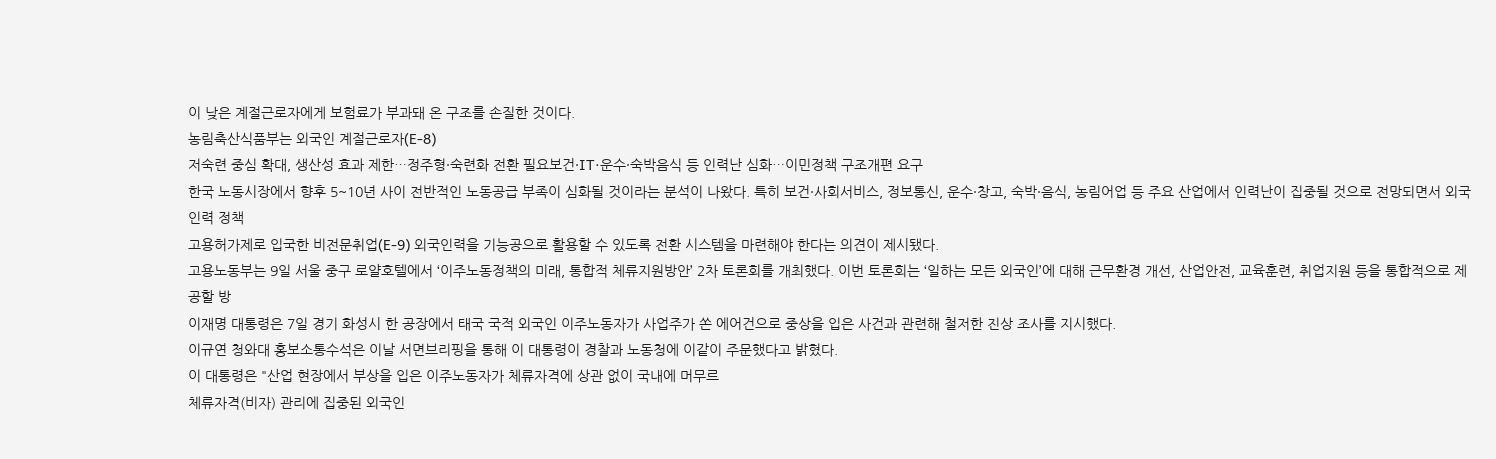이 낮은 계절근로자에게 보험료가 부과돼 온 구조를 손질한 것이다.
농림축산식품부는 외국인 계절근로자(E-8)
저숙련 중심 확대, 생산성 효과 제한…정주형·숙련화 전환 필요보건·IT·운수·숙박음식 등 인력난 심화…이민정책 구조개편 요구
한국 노동시장에서 향후 5~10년 사이 전반적인 노동공급 부족이 심화될 것이라는 분석이 나왔다. 특히 보건·사회서비스, 정보통신, 운수·창고, 숙박·음식, 농림어업 등 주요 산업에서 인력난이 집중될 것으로 전망되면서 외국인력 정책
고용허가제로 입국한 비전문취업(E-9) 외국인력을 기능공으로 활용할 수 있도록 전환 시스템을 마련해야 한다는 의견이 제시됐다.
고용노동부는 9일 서울 중구 로얄호텔에서 ‘이주노동정책의 미래, 통합적 체류지원방안’ 2차 토론회를 개최했다. 이번 토론회는 ‘일하는 모든 외국인’에 대해 근무환경 개선, 산업안전, 교육훈련, 취업지원 등을 통합적으로 제공할 방
이재명 대통령은 7일 경기 화성시 한 공장에서 태국 국적 외국인 이주노동자가 사업주가 쏜 에어건으로 중상을 입은 사건과 관련해 철저한 진상 조사를 지시했다.
이규연 청와대 홍보소통수석은 이날 서면브리핑을 통해 이 대통령이 경찰과 노동청에 이같이 주문했다고 밝혔다.
이 대통령은 "산업 현장에서 부상을 입은 이주노동자가 체류자격에 상관 없이 국내에 머무르
체류자격(비자) 관리에 집중된 외국인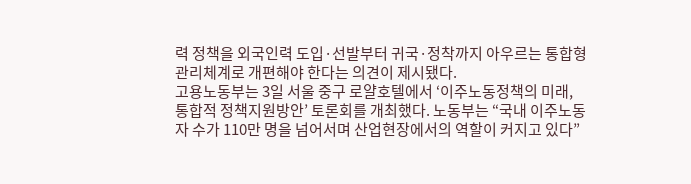력 정책을 외국인력 도입·선발부터 귀국·정착까지 아우르는 통합형 관리체계로 개편해야 한다는 의견이 제시됐다.
고용노동부는 3일 서울 중구 로얄호텔에서 ‘이주노동정책의 미래, 통합적 정책지원방안’ 토론회를 개최했다. 노동부는 “국내 이주노동자 수가 110만 명을 넘어서며 산업현장에서의 역할이 커지고 있다”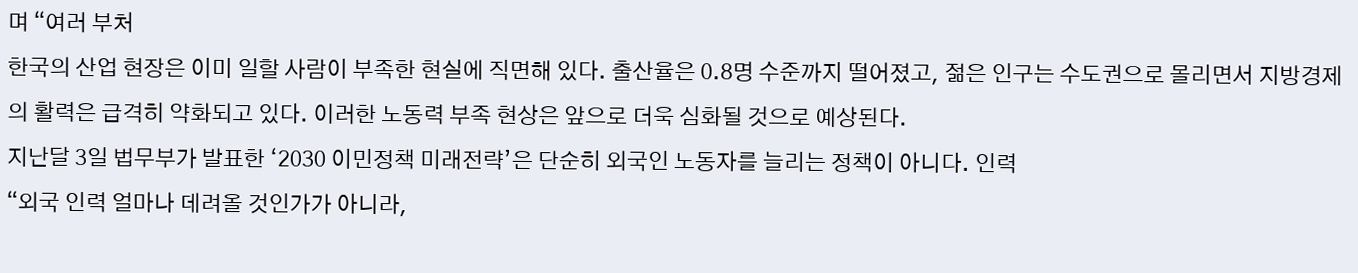며 “여러 부처
한국의 산업 현장은 이미 일할 사람이 부족한 현실에 직면해 있다. 출산율은 0.8명 수준까지 떨어졌고, 젊은 인구는 수도권으로 몰리면서 지방경제의 활력은 급격히 약화되고 있다. 이러한 노동력 부족 현상은 앞으로 더욱 심화될 것으로 예상된다.
지난달 3일 법무부가 발표한 ‘2030 이민정책 미래전략’은 단순히 외국인 노동자를 늘리는 정책이 아니다. 인력
“외국 인력 얼마나 데려올 것인가가 아니라,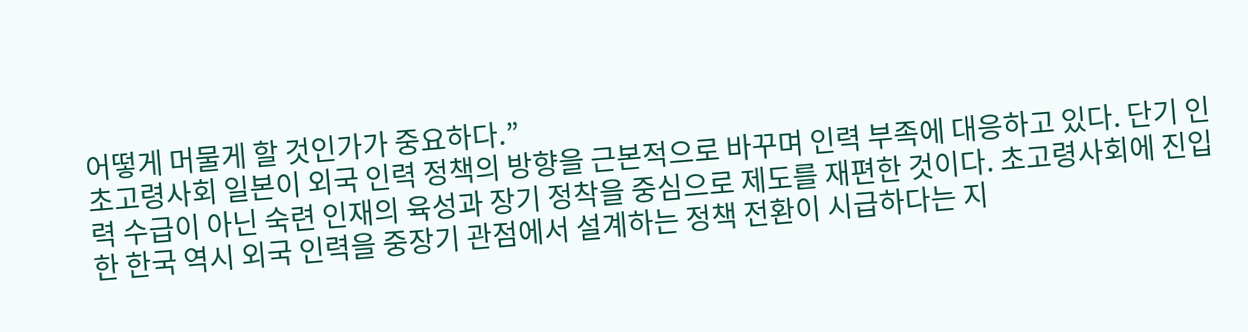어떻게 머물게 할 것인가가 중요하다.”
초고령사회 일본이 외국 인력 정책의 방향을 근본적으로 바꾸며 인력 부족에 대응하고 있다. 단기 인력 수급이 아닌 숙련 인재의 육성과 장기 정착을 중심으로 제도를 재편한 것이다. 초고령사회에 진입한 한국 역시 외국 인력을 중장기 관점에서 설계하는 정책 전환이 시급하다는 지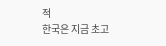적
한국은 지금 초고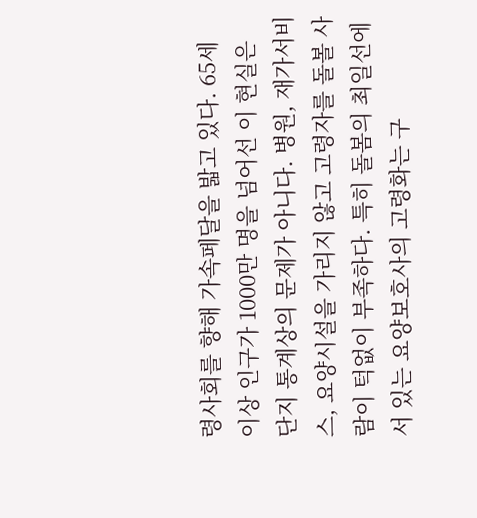령사회를 향해 가속페달을 밟고 있다. 65세 이상 인구가 1000만 명을 넘어선 이 현실은 단지 통계상의 문제가 아니다. 병원, 재가서비스, 요양시설을 가리지 않고 고령자를 돌볼 사람이 턱없이 부족하다. 특히 돌봄의 최일선에 서 있는 요양보호사의 고령화는 구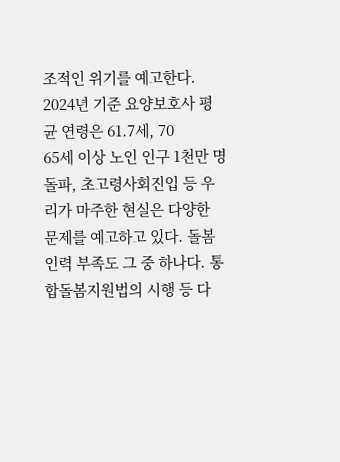조적인 위기를 예고한다. 2024년 기준 요양보호사 평균 연령은 61.7세, 70
65세 이상 노인 인구 1천만 명 돌파, 초고령사회진입 등 우리가 마주한 현실은 다양한 문제를 예고하고 있다. 돌봄 인력 부족도 그 중 하나다. 통합돌봄지원법의 시행 등 다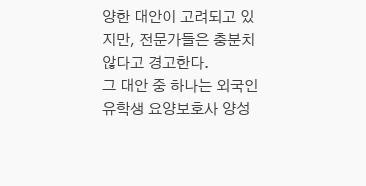양한 대안이 고려되고 있지만, 전문가들은 충분치 않다고 경고한다.
그 대안 중 하나는 외국인 유학생 요양보호사 양성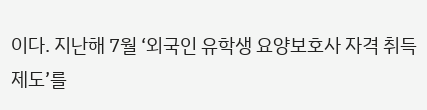이다. 지난해 7월 ‘외국인 유학생 요양보호사 자격 취득 제도’를